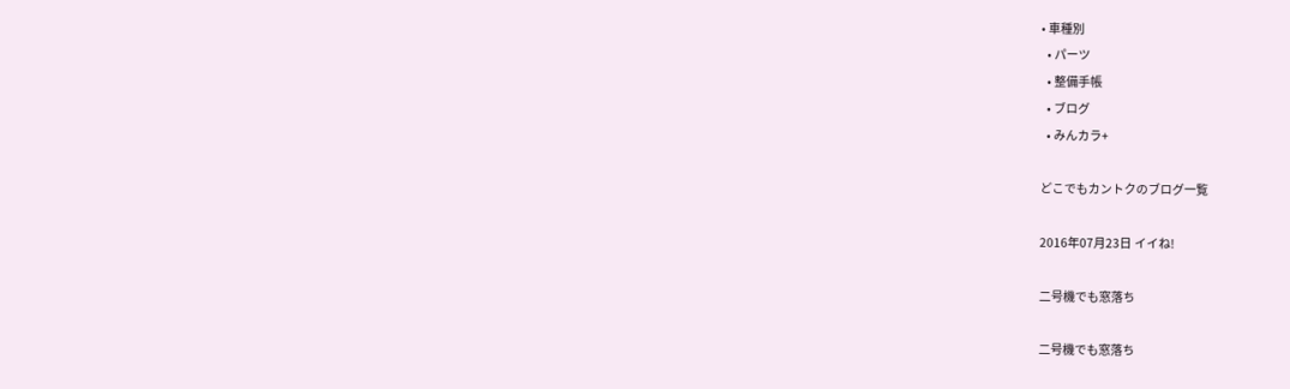• 車種別
  • パーツ
  • 整備手帳
  • ブログ
  • みんカラ+

どこでもカントクのブログ一覧

2016年07月23日 イイね!

二号機でも窓落ち

二号機でも窓落ち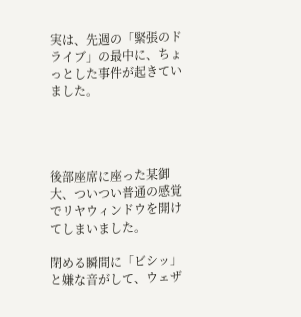実は、先週の「緊張のドライブ」の最中に、ちょっとした事件が起きていました。




後部座席に座った某御大、ついつい普通の感覚でリヤウィンドウを開けてしまいました。

閉める瞬間に「ビシッ」と嫌な音がして、ウェザ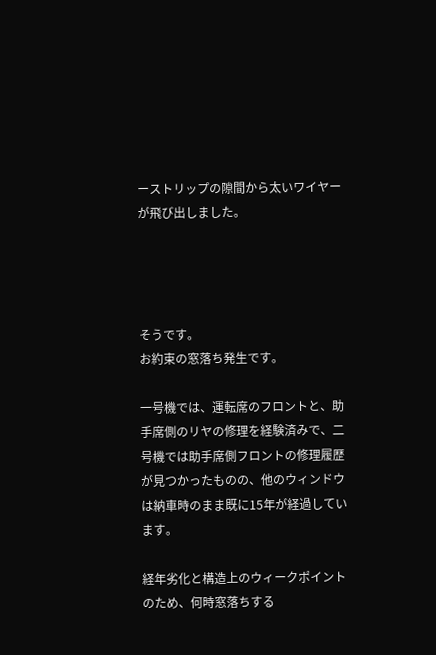ーストリップの隙間から太いワイヤーが飛び出しました。




そうです。
お約束の窓落ち発生です。

一号機では、運転席のフロントと、助手席側のリヤの修理を経験済みで、二号機では助手席側フロントの修理履歴が見つかったものの、他のウィンドウは納車時のまま既に15年が経過しています。

経年劣化と構造上のウィークポイントのため、何時窓落ちする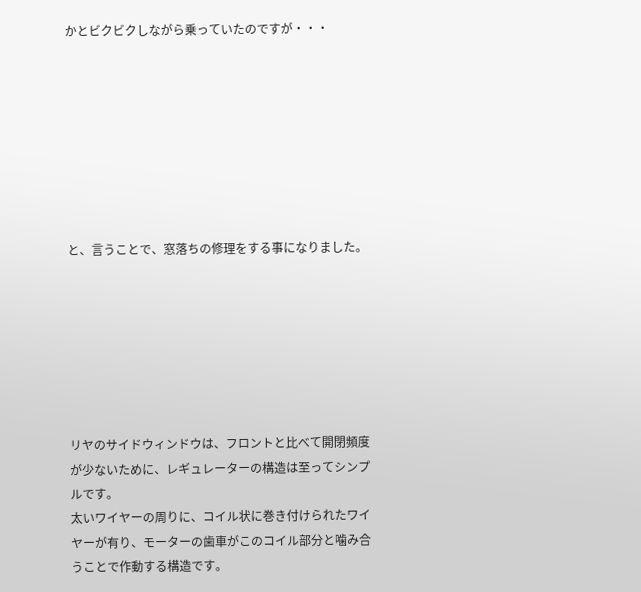かとビクビクしながら乗っていたのですが・・・








と、言うことで、窓落ちの修理をする事になりました。







リヤのサイドウィンドウは、フロントと比べて開閉頻度が少ないために、レギュレーターの構造は至ってシンプルです。
太いワイヤーの周りに、コイル状に巻き付けられたワイヤーが有り、モーターの歯車がこのコイル部分と噛み合うことで作動する構造です。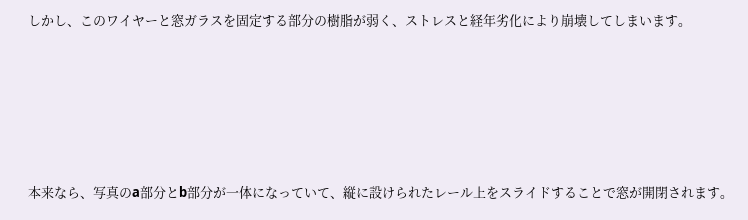しかし、このワイヤーと窓ガラスを固定する部分の樹脂が弱く、ストレスと経年劣化により崩壊してしまいます。





本来なら、写真のa部分とb部分が一体になっていて、縦に設けられたレール上をスライドすることで窓が開閉されます。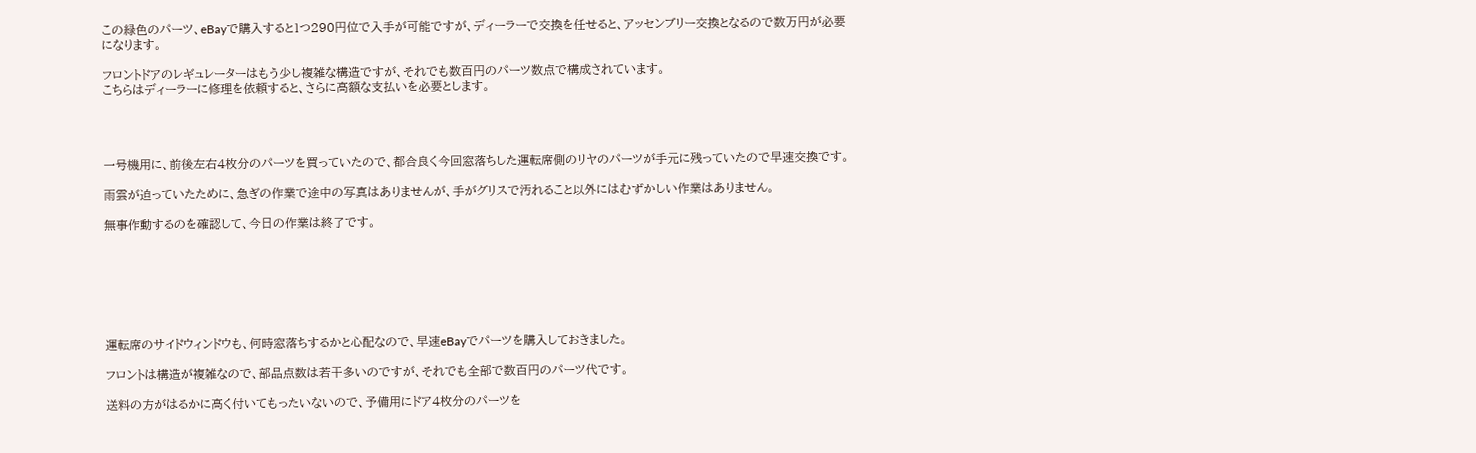この緑色のパーツ、eBayで購入すると1つ290円位で入手が可能ですが、ディーラーで交換を任せると、アッセンブリー交換となるので数万円が必要になります。

フロントドアのレギュレーターはもう少し複雑な構造ですが、それでも数百円のパーツ数点で構成されています。
こちらはディーラーに修理を依頼すると、さらに高額な支払いを必要とします。




一号機用に、前後左右4枚分のパーツを買っていたので、都合良く今回窓落ちした運転席側のリヤのパーツが手元に残っていたので早速交換です。

雨雲が迫っていたために、急ぎの作業で途中の写真はありませんが、手がグリスで汚れること以外にはむずかしい作業はありません。

無事作動するのを確認して、今日の作業は終了です。







運転席のサイドウィンドウも、何時窓落ちするかと心配なので、早速eBayでパーツを購入しておきました。

フロントは構造が複雑なので、部品点数は若干多いのですが、それでも全部で数百円のパーツ代です。

送料の方がはるかに高く付いてもったいないので、予備用にドア4枚分のパーツを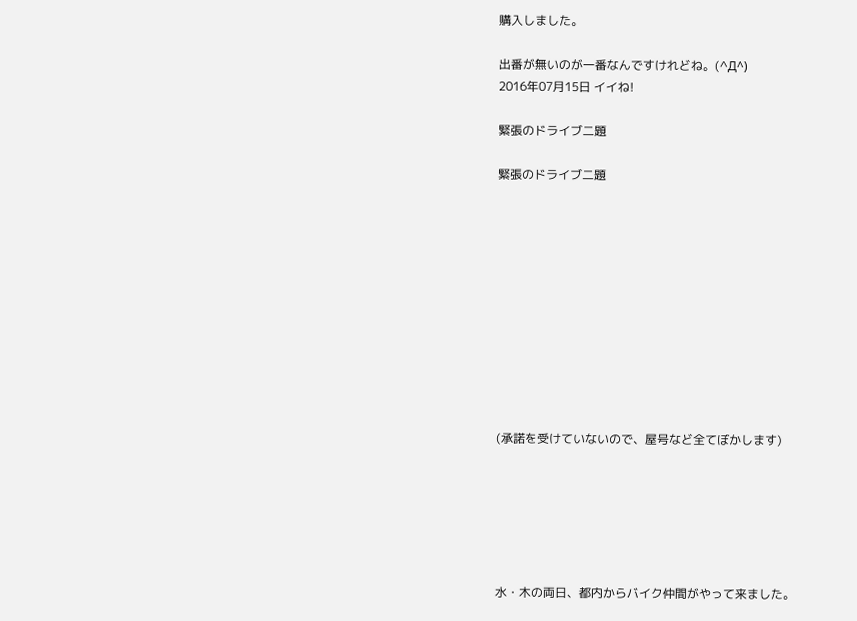購入しました。

出番が無いのが一番なんですけれどね。(^Д^)
2016年07月15日 イイね!

緊張のドライブ二題

緊張のドライブ二題











(承諾を受けていないので、屋号など全てぼかします)






水・木の両日、都内からバイク仲間がやって来ました。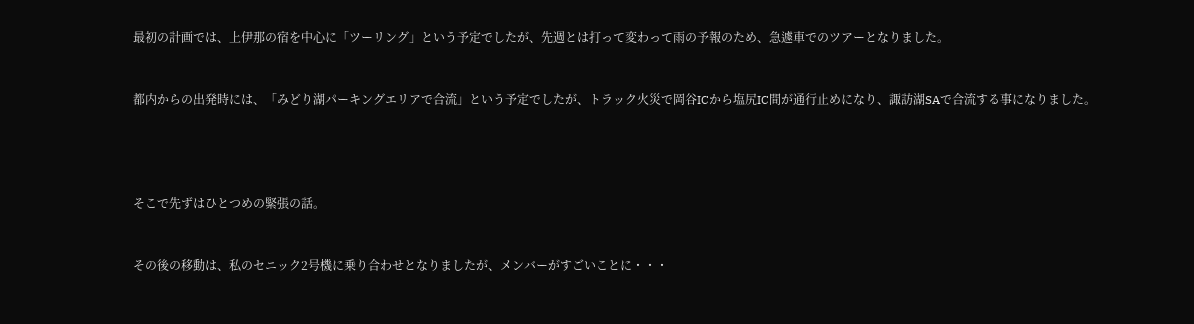最初の計画では、上伊那の宿を中心に「ツーリング」という予定でしたが、先週とは打って変わって雨の予報のため、急遽車でのツアーとなりました。


都内からの出発時には、「みどり湖パーキングエリアで合流」という予定でしたが、トラック火災で岡谷ICから塩尻IC間が通行止めになり、諏訪湖SAで合流する事になりました。




そこで先ずはひとつめの緊張の話。


その後の移動は、私のセニック2号機に乗り合わせとなりましたが、メンバーがすごいことに・・・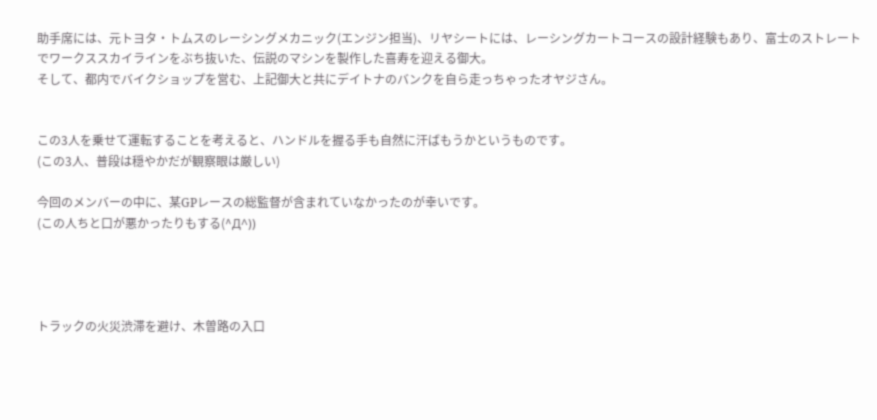助手席には、元トヨタ・トムスのレーシングメカニック(エンジン担当)、リヤシートには、レーシングカートコースの設計経験もあり、富士のストレートでワークススカイラインをぶち抜いた、伝説のマシンを製作した喜寿を迎える御大。
そして、都内でバイクショップを営む、上記御大と共にデイトナのバンクを自ら走っちゃったオヤジさん。


この3人を乗せて運転することを考えると、ハンドルを握る手も自然に汗ばもうかというものです。
(この3人、普段は穏やかだが観察眼は厳しい)

今回のメンバーの中に、某GPレースの総監督が含まれていなかったのが幸いです。
(この人ちと口が悪かったりもする(^Д^))




トラックの火災渋滞を避け、木曽路の入口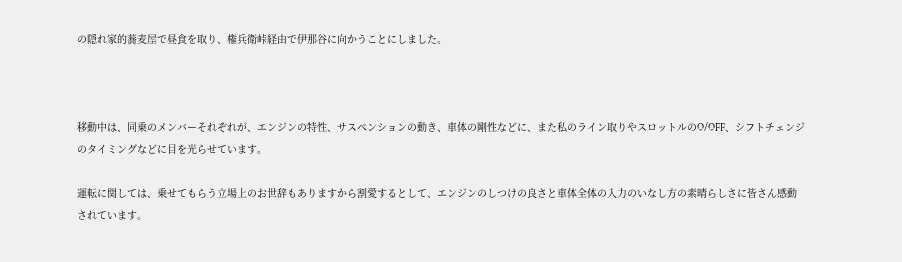の隠れ家的蕎麦屋で昼食を取り、権兵衛峠経由で伊那谷に向かうことにしました。



移動中は、同乗のメンバーそれぞれが、エンジンの特性、サスペンションの動き、車体の剛性などに、また私のライン取りやスロットルのO/OFF、シフトチェンジのタイミングなどに目を光らせています。

運転に関しては、乗せてもらう立場上のお世辞もありますから割愛するとして、エンジンのしつけの良さと車体全体の入力のいなし方の素晴らしさに皆さん感動されています。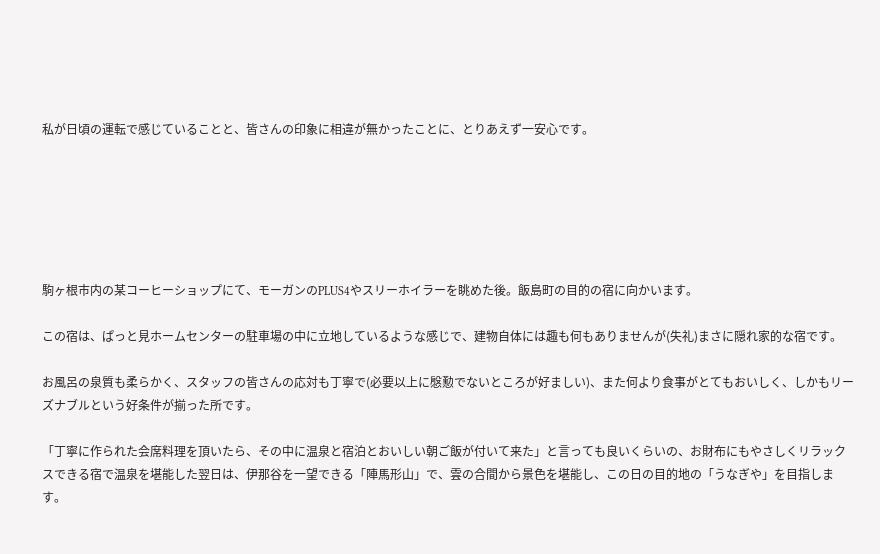私が日頃の運転で感じていることと、皆さんの印象に相違が無かったことに、とりあえず一安心です。






駒ヶ根市内の某コーヒーショップにて、モーガンのPLUS4やスリーホイラーを眺めた後。飯島町の目的の宿に向かいます。

この宿は、ぱっと見ホームセンターの駐車場の中に立地しているような感じで、建物自体には趣も何もありませんが(失礼)まさに隠れ家的な宿です。

お風呂の泉質も柔らかく、スタッフの皆さんの応対も丁寧で(必要以上に慇懃でないところが好ましい)、また何より食事がとてもおいしく、しかもリーズナブルという好条件が揃った所です。

「丁寧に作られた会席料理を頂いたら、その中に温泉と宿泊とおいしい朝ご飯が付いて来た」と言っても良いくらいの、お財布にもやさしくリラックスできる宿で温泉を堪能した翌日は、伊那谷を一望できる「陣馬形山」で、雲の合間から景色を堪能し、この日の目的地の「うなぎや」を目指します。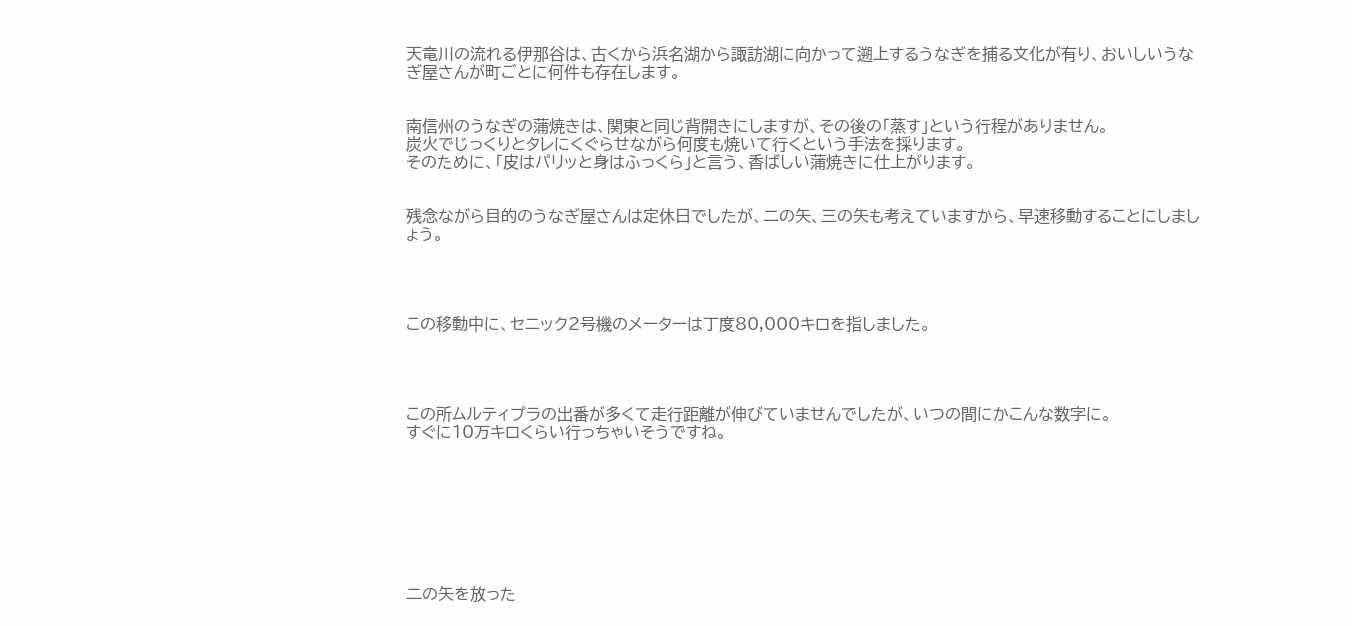天竜川の流れる伊那谷は、古くから浜名湖から諏訪湖に向かって遡上するうなぎを捕る文化が有り、おいしいうなぎ屋さんが町ごとに何件も存在します。


南信州のうなぎの蒲焼きは、関東と同じ背開きにしますが、その後の「蒸す」という行程がありません。
炭火でじっくりとタレにくぐらせながら何度も焼いて行くという手法を採ります。
そのために、「皮はパリッと身はふっくら」と言う、香ばしい蒲焼きに仕上がります。


残念ながら目的のうなぎ屋さんは定休日でしたが、二の矢、三の矢も考えていますから、早速移動することにしましょう。




この移動中に、セニック2号機のメーターは丁度80,000キロを指しました。




この所ムルティプラの出番が多くて走行距離が伸びていませんでしたが、いつの間にかこんな数字に。
すぐに10万キロくらい行っちゃいそうですね。








二の矢を放った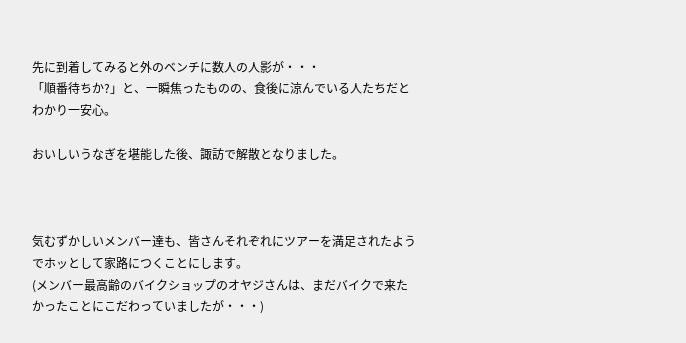先に到着してみると外のベンチに数人の人影が・・・
「順番待ちか?」と、一瞬焦ったものの、食後に涼んでいる人たちだとわかり一安心。

おいしいうなぎを堪能した後、諏訪で解散となりました。



気むずかしいメンバー達も、皆さんそれぞれにツアーを満足されたようでホッとして家路につくことにします。
(メンバー最高齢のバイクショップのオヤジさんは、まだバイクで来たかったことにこだわっていましたが・・・)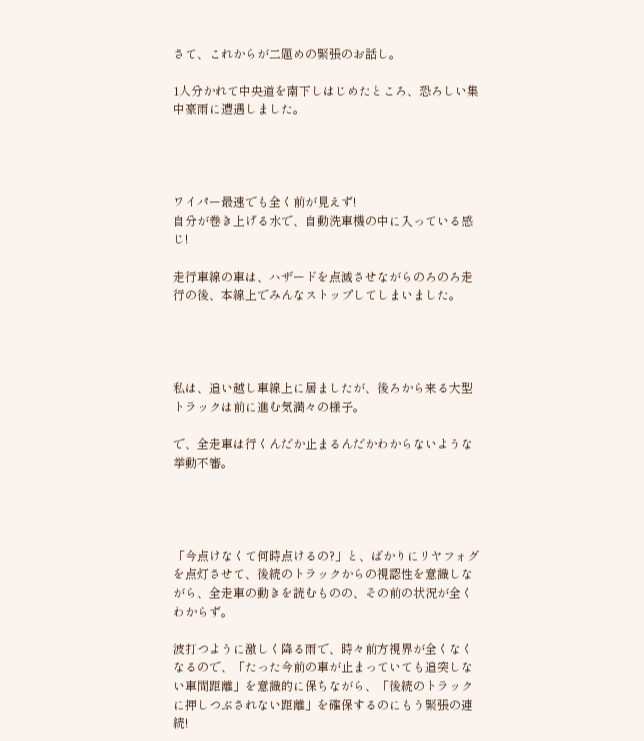さて、これからが二題めの緊張のお話し。

1人分かれて中央道を南下しはじめたところ、恐ろしい集中豪雨に遭遇しました。




ワイパー最速でも全く前が見えず!
自分が巻き上げる水で、自動洗車機の中に入っている感じ!

走行車線の車は、ハザードを点滅させながらのろのろ走行の後、本線上でみんなストップしてしまいました。




私は、追い越し車線上に居ましたが、後ろから来る大型トラックは前に進む気満々の様子。

で、全走車は行くんだか止まるんだかわからないような挙動不審。




「今点けなくて何時点けるの?」と、ばかりにリヤフォグを点灯させて、後続のトラックからの視認性を意識しながら、全走車の動きを読むものの、その前の状況が全くわからず。

波打つように激しく降る雨で、時々前方視界が全くなくなるので、「たった今前の車が止まっていても追突しない車間距離」を意識的に保ちながら、「後続のトラックに押しつぶされない距離」を確保するのにもう緊張の連続!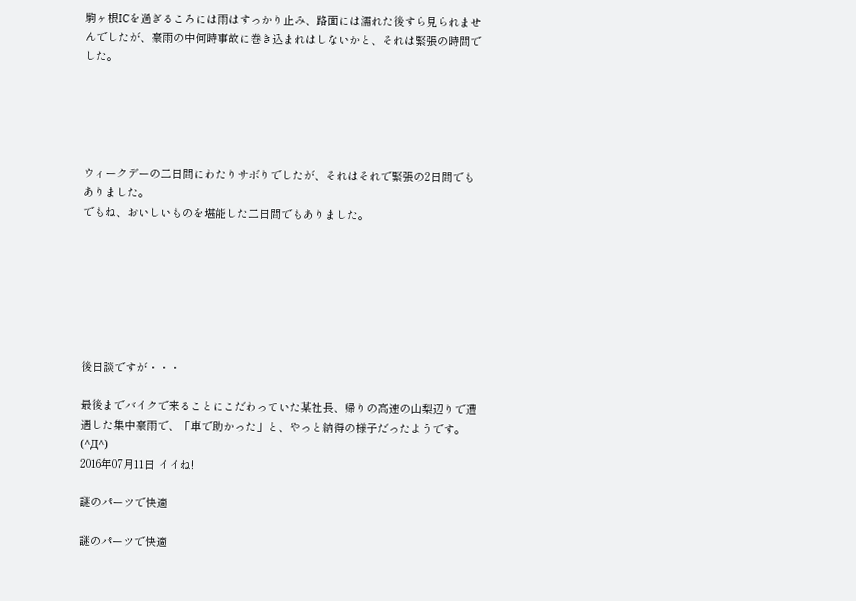駒ヶ根ICを過ぎるころには雨はすっかり止み、路面には濡れた後すら見られませんでしたが、豪雨の中何時事故に巻き込まれはしないかと、それは緊張の時間でした。





ウィークデーの二日間にわたりサボりでしたが、それはそれで緊張の2日間でもありました。
でもね、おいしいものを堪能した二日間でもありました。







後日談ですが・・・

最後までバイクで来ることにこだわっていた某社長、帰りの高速の山梨辺りで遭遇した集中豪雨で、「車で助かった」と、やっと納得の様子だったようです。(^Д^)
2016年07月11日 イイね!

謎のパーツで快適

謎のパーツで快適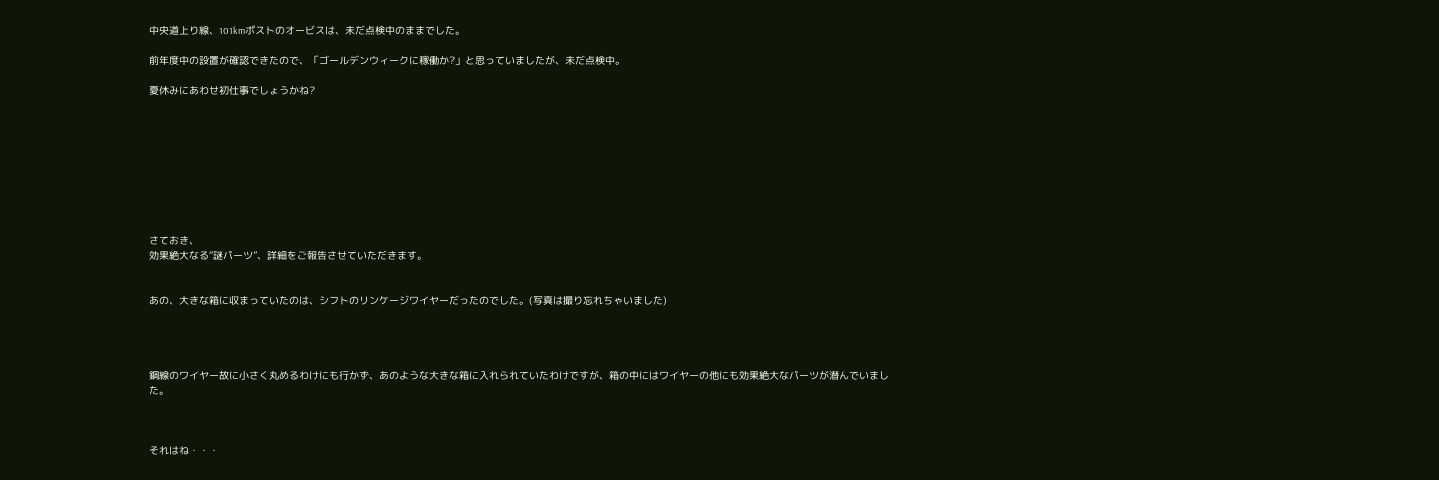中央道上り線、101kmポストのオービスは、未だ点検中のままでした。

前年度中の設置が確認できたので、「ゴールデンウィークに稼働か?」と思っていましたが、未だ点検中。

夏休みにあわせ初仕事でしょうかね?









さておき、
効果絶大なる“謎パーツ”、詳細をご報告させていただきます。


あの、大きな箱に収まっていたのは、シフトのリンケージワイヤーだったのでした。(写真は撮り忘れちゃいました)




鋼線のワイヤー故に小さく丸めるわけにも行かず、あのような大きな箱に入れられていたわけですが、箱の中にはワイヤーの他にも効果絶大なパーツが潜んでいました。



それはね・・・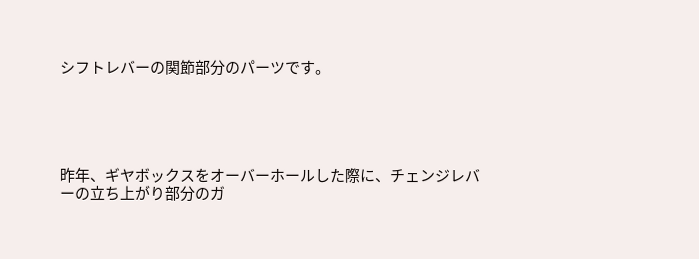シフトレバーの関節部分のパーツです。





昨年、ギヤボックスをオーバーホールした際に、チェンジレバーの立ち上がり部分のガ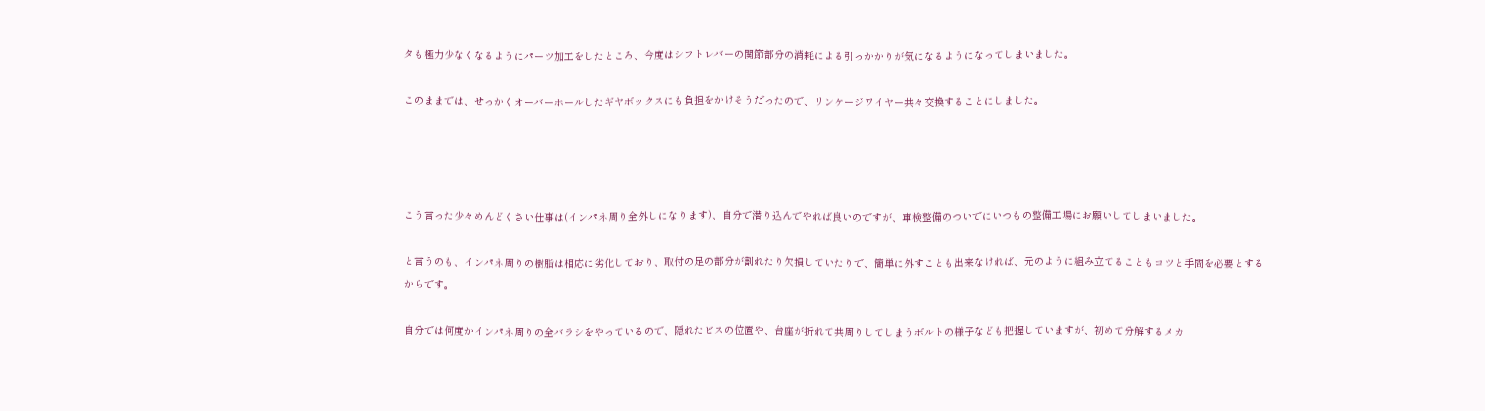タも極力少なくなるようにパーツ加工をしたところ、今度はシフトレバーの関節部分の消耗による引っかかりが気になるようになってしまいました。

このままでは、せっかくオーバーホールしたギヤボックスにも負担をかけそうだったので、リンケージワイヤー共々交換することにしました。




こう言った少々めんどくさい仕事は(インパネ周り全外しになります)、自分で潜り込んでやれば良いのですが、車検整備のついでにいつもの整備工場にお願いしてしまいました。

と言うのも、インパネ周りの樹脂は相応に劣化しており、取付の足の部分が割れたり欠損していたりで、簡単に外すことも出来なければ、元のように組み立てることもコツと手間を必要とするからです。

自分では何度かインパネ周りの全バラシをやっているので、隠れたビスの位置や、台座が折れて共周りしてしまうボルトの様子なども把握していますが、初めて分解するメカ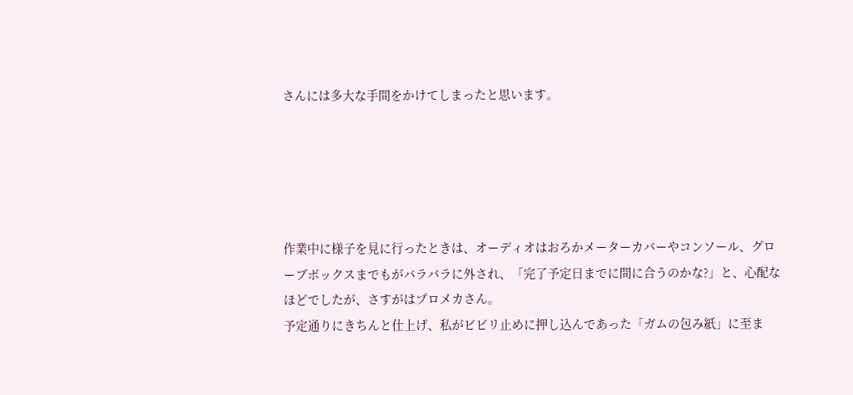さんには多大な手間をかけてしまったと思います。





作業中に様子を見に行ったときは、オーディオはおろかメーターカバーやコンソール、グローブボックスまでもがバラバラに外され、「完了予定日までに間に合うのかな?」と、心配なほどでしたが、さすがはプロメカさん。
予定通りにきちんと仕上げ、私がビビリ止めに押し込んであった「ガムの包み紙」に至ま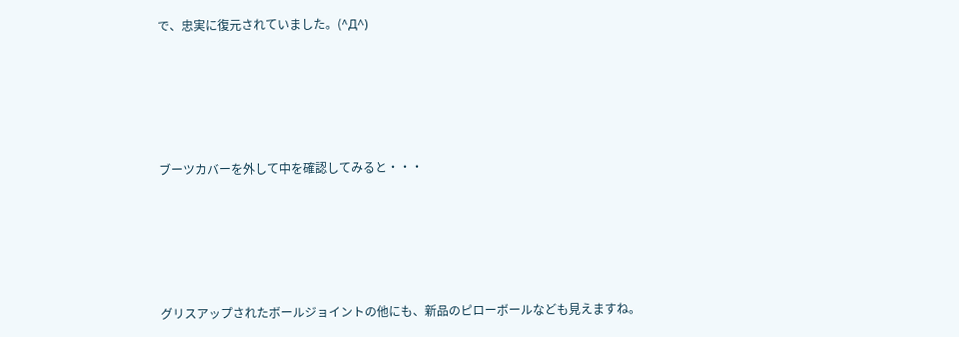で、忠実に復元されていました。(^Д^)






ブーツカバーを外して中を確認してみると・・・






グリスアップされたボールジョイントの他にも、新品のピローボールなども見えますね。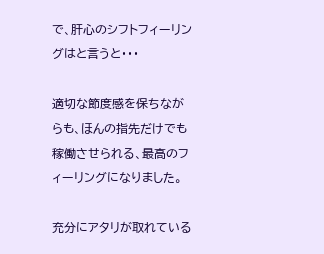で、肝心のシフトフィーリングはと言うと・・・

適切な節度感を保ちながらも、ほんの指先だけでも稼働させられる、最高のフィーリングになりました。

充分にアタリが取れている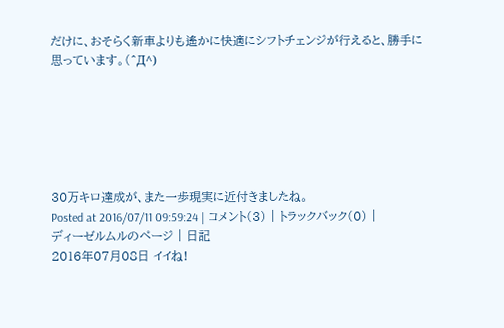だけに、おそらく新車よりも遙かに快適にシフトチェンジが行えると、勝手に思っています。(^Д^)






30万キロ達成が、また一歩現実に近付きましたね。
Posted at 2016/07/11 09:59:24 | コメント(3) | トラックバック(0) | ディーゼルムルのページ | 日記
2016年07月08日 イイね!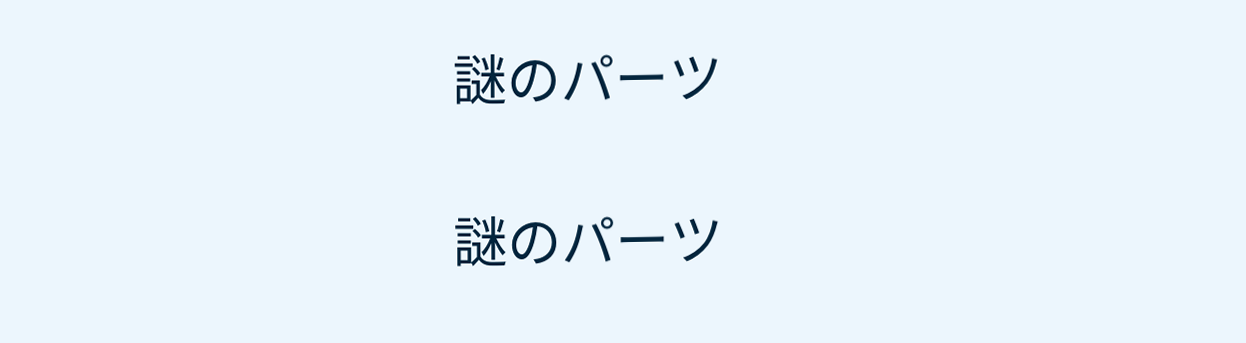謎のパーツ

謎のパーツ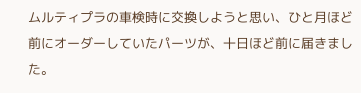ムルティプラの車検時に交換しようと思い、ひと月ほど前にオーダーしていたパーツが、十日ほど前に届きました。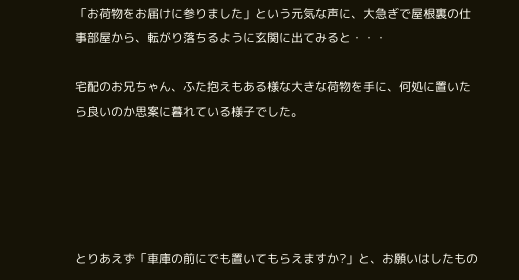「お荷物をお届けに参りました」という元気な声に、大急ぎで屋根裏の仕事部屋から、転がり落ちるように玄関に出てみると・・・

宅配のお兄ちゃん、ふた抱えもある様な大きな荷物を手に、何処に置いたら良いのか思案に暮れている様子でした。





とりあえず「車庫の前にでも置いてもらえますか?」と、お願いはしたもの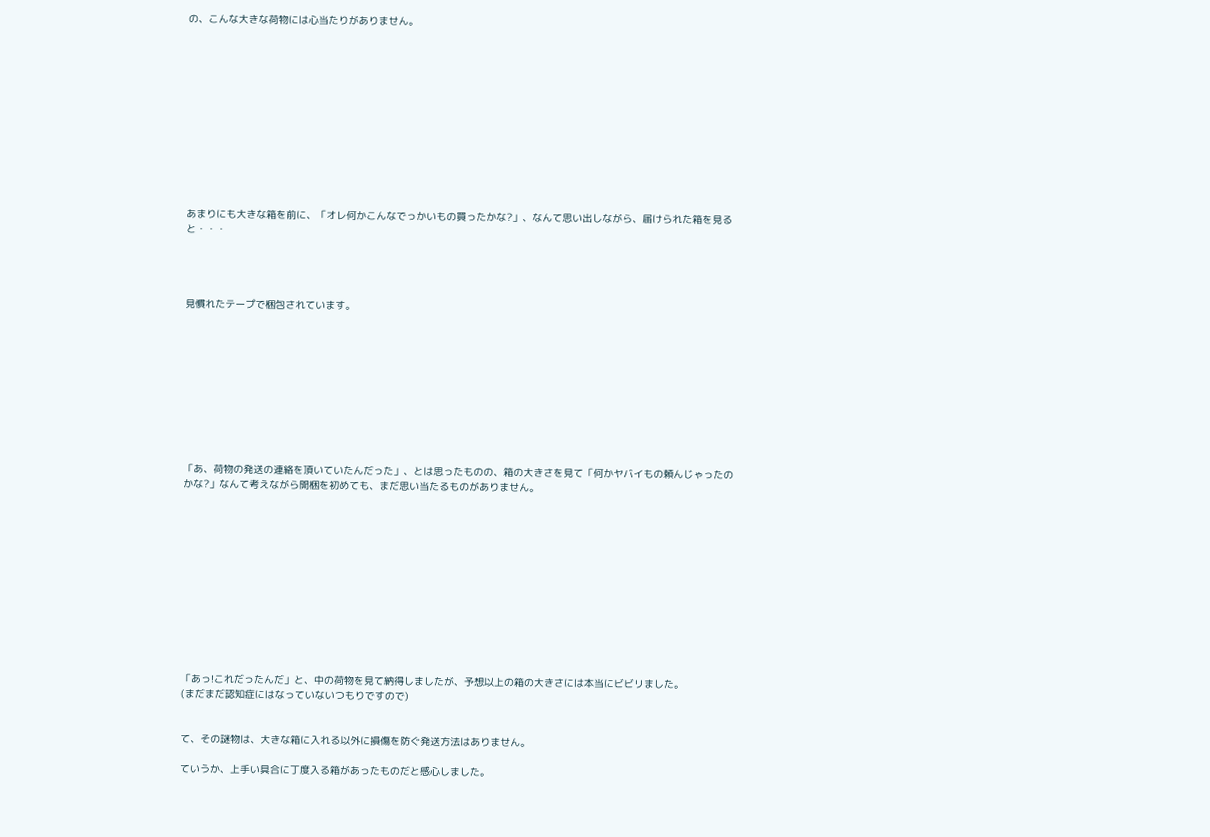の、こんな大きな荷物には心当たりがありません。












あまりにも大きな箱を前に、「オレ何かこんなでっかいもの買ったかな?」、なんて思い出しながら、届けられた箱を見ると・・・




見慣れたテープで梱包されています。










「あ、荷物の発送の連絡を頂いていたんだった」、とは思ったものの、箱の大きさを見て「何かヤバイもの頼んじゃったのかな?」なんて考えながら開梱を初めても、まだ思い当たるものがありません。












「あっ!これだったんだ」と、中の荷物を見て納得しましたが、予想以上の箱の大きさには本当にビビリました。
(まだまだ認知症にはなっていないつもりですので)


て、その謎物は、大きな箱に入れる以外に損傷を防ぐ発送方法はありません。

ていうか、上手い具合に丁度入る箱があったものだと感心しました。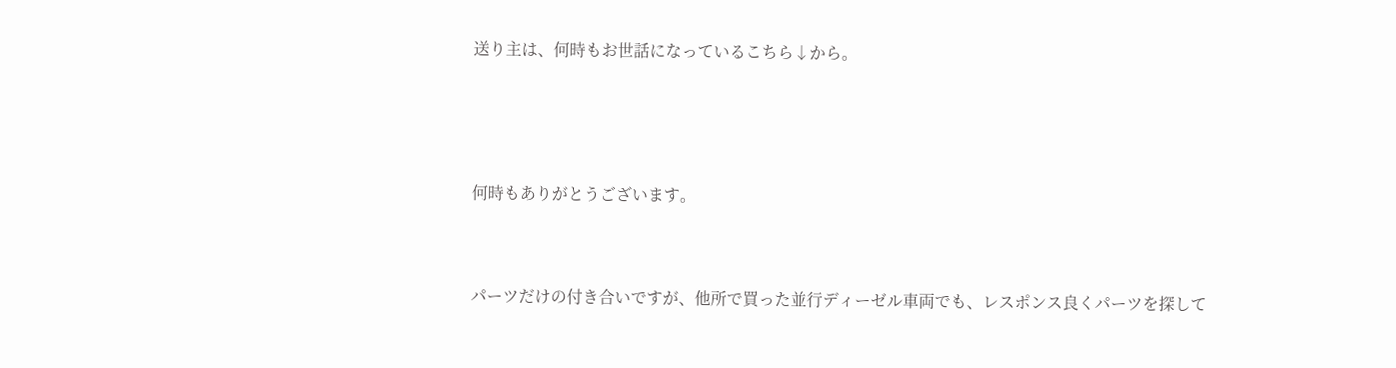送り主は、何時もお世話になっているこちら↓から。






何時もありがとうございます。




パーツだけの付き合いですが、他所で買った並行ディーゼル車両でも、レスポンス良くパーツを探して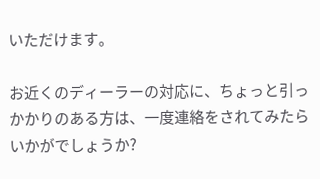いただけます。

お近くのディーラーの対応に、ちょっと引っかかりのある方は、一度連絡をされてみたらいかがでしょうか?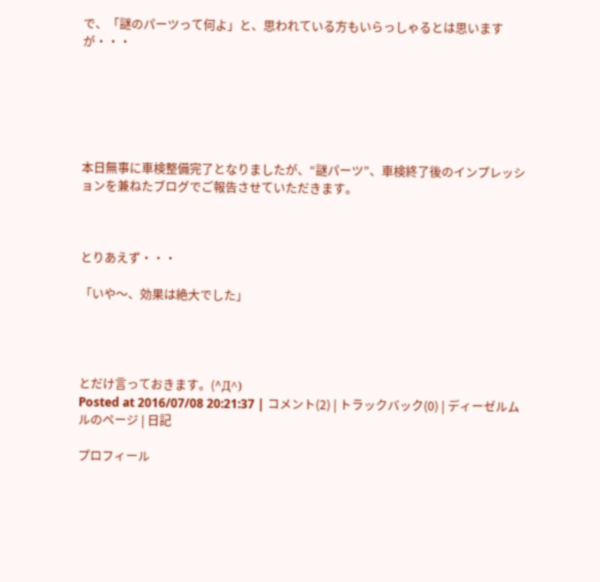で、「謎のパーツって何よ」と、思われている方もいらっしゃるとは思いますが・・・






本日無事に車検整備完了となりましたが、“謎パーツ”、車検終了後のインプレッションを兼ねたブログでご報告させていただきます。



とりあえず・・・

「いや〜、効果は絶大でした」




とだけ言っておきます。(^Д^)
Posted at 2016/07/08 20:21:37 | コメント(2) | トラックバック(0) | ディーゼルムルのページ | 日記

プロフィール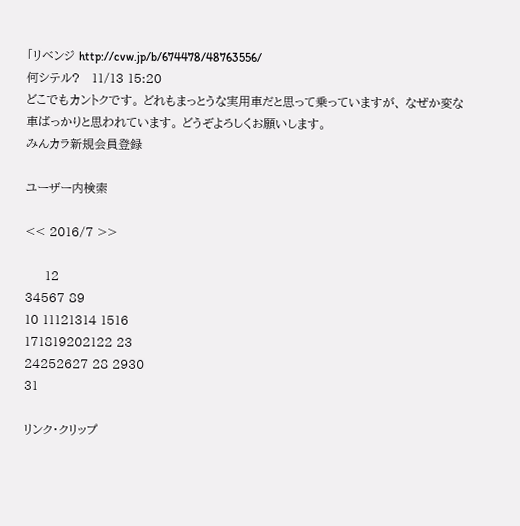「リベンジ http://cvw.jp/b/674478/48763556/
何シテル?   11/13 15:20
どこでもカントクです。 どれもまっとうな実用車だと思って乗っていますが、 なぜか変な車ばっかりと思われています。 どうぞよろしくお願いします。
みんカラ新規会員登録

ユーザー内検索

<< 2016/7 >>

     12
34567 89
10 11121314 1516
171819202122 23
24252627 28 2930
31

リンク・クリップ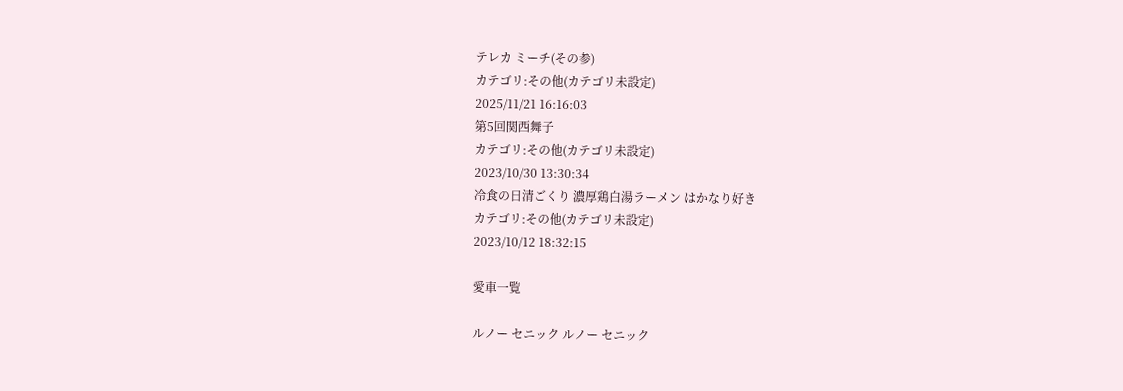テレカ ミーチ(その参)
カテゴリ:その他(カテゴリ未設定)
2025/11/21 16:16:03
第5回関西舞子
カテゴリ:その他(カテゴリ未設定)
2023/10/30 13:30:34
冷食の日清ごくり 濃厚鶏白湯ラーメン はかなり好き
カテゴリ:その他(カテゴリ未設定)
2023/10/12 18:32:15

愛車一覧

ルノー セニック ルノー セニック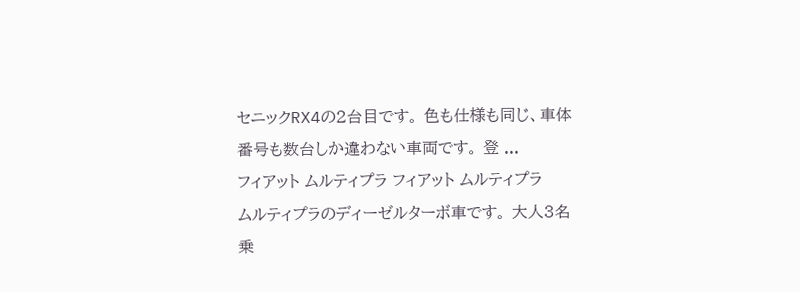セニックRX4の2台目です。 色も仕様も同じ、車体番号も数台しか違わない車両です。 登 ...
フィアット ムルティプラ フィアット ムルティプラ
ムルティプラのディーゼルターボ車です。 大人3名乗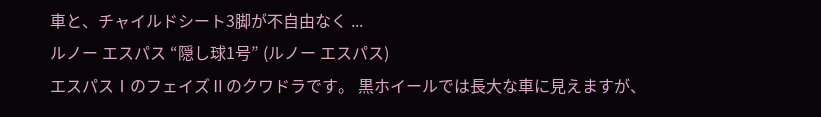車と、チャイルドシート3脚が不自由なく ...
ルノー エスパス “隠し球1号” (ルノー エスパス)
エスパスⅠのフェイズⅡのクワドラです。 黒ホイールでは長大な車に見えますが、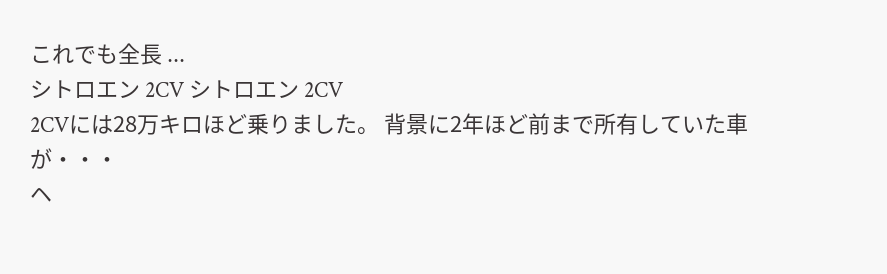これでも全長 ...
シトロエン 2CV シトロエン 2CV
2CVには28万キロほど乗りました。 背景に2年ほど前まで所有していた車が・・・
ヘ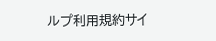ルプ利用規約サイ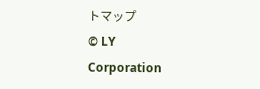トマップ
© LY Corporation